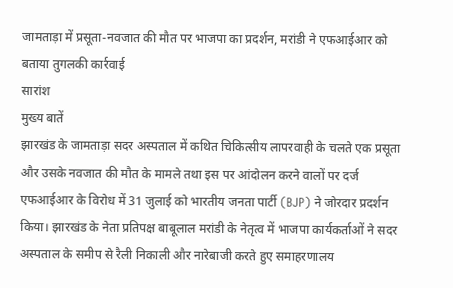जामताड़ा में प्रसूता-नवजात की मौत पर भाजपा का प्रदर्शन, मरांडी ने एफआईआर को बताया तुगलकी कार्रवाई
सारांश
मुख्य बातें
झारखंड के जामताड़ा सदर अस्पताल में कथित चिकित्सीय लापरवाही के चलते एक प्रसूता और उसके नवजात की मौत के मामले तथा इस पर आंदोलन करने वालों पर दर्ज एफआईआर के विरोध में 31 जुलाई को भारतीय जनता पार्टी (BJP) ने जोरदार प्रदर्शन किया। झारखंड के नेता प्रतिपक्ष बाबूलाल मरांडी के नेतृत्व में भाजपा कार्यकर्ताओं ने सदर अस्पताल के समीप से रैली निकाली और नारेबाजी करते हुए समाहरणालय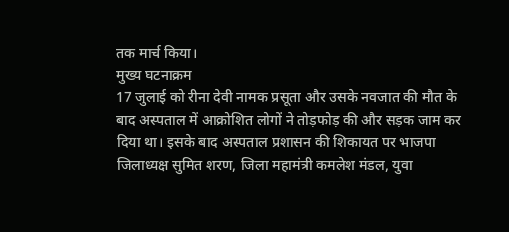तक मार्च किया।
मुख्य घटनाक्रम
17 जुलाई को रीना देवी नामक प्रसूता और उसके नवजात की मौत के बाद अस्पताल में आक्रोशित लोगों ने तोड़फोड़ की और सड़क जाम कर दिया था। इसके बाद अस्पताल प्रशासन की शिकायत पर भाजपा जिलाध्यक्ष सुमित शरण, जिला महामंत्री कमलेश मंडल, युवा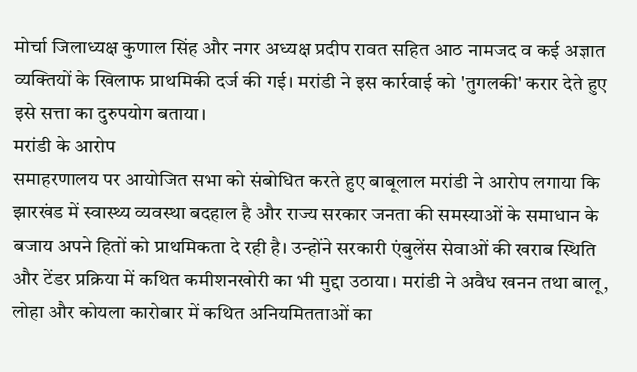मोर्चा जिलाध्यक्ष कुणाल सिंह और नगर अध्यक्ष प्रदीप रावत सहित आठ नामजद व कई अज्ञात व्यक्तियों के खिलाफ प्राथमिकी दर्ज की गई। मरांडी ने इस कार्रवाई को 'तुगलकी' करार देते हुए इसे सत्ता का दुरुपयोग बताया।
मरांडी के आरोप
समाहरणालय पर आयोजित सभा को संबोधित करते हुए बाबूलाल मरांडी ने आरोप लगाया कि झारखंड में स्वास्थ्य व्यवस्था बदहाल है और राज्य सरकार जनता की समस्याओं के समाधान के बजाय अपने हितों को प्राथमिकता दे रही है। उन्होंने सरकारी एंबुलेंस सेवाओं की खराब स्थिति और टेंडर प्रक्रिया में कथित कमीशनखोरी का भी मुद्दा उठाया। मरांडी ने अवैध खनन तथा बालू, लोहा और कोयला कारोबार में कथित अनियमितताओं का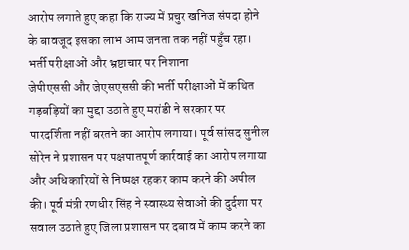आरोप लगाते हुए कहा कि राज्य में प्रचुर खनिज संपदा होने के बावजूद इसका लाभ आम जनता तक नहीं पहुँच रहा।
भर्ती परीक्षाओं और भ्रष्टाचार पर निशाना
जेपीएससी और जेएसएससी की भर्ती परीक्षाओं में कथित गड़बड़ियों का मुद्दा उठाते हुए मरांडी ने सरकार पर पारदर्शिता नहीं बरतने का आरोप लगाया। पूर्व सांसद सुनील सोरेन ने प्रशासन पर पक्षपातपूर्ण कार्रवाई का आरोप लगाया और अधिकारियों से निष्पक्ष रहकर काम करने की अपील की। पूर्व मंत्री रणधीर सिंह ने स्वास्थ्य सेवाओं की दुर्दशा पर सवाल उठाते हुए जिला प्रशासन पर दबाव में काम करने का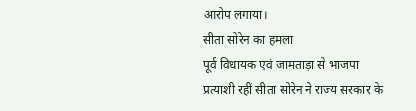आरोप लगाया।
सीता सोरेन का हमला
पूर्व विधायक एवं जामताड़ा से भाजपा प्रत्याशी रहीं सीता सोरेन ने राज्य सरकार के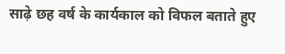साढ़े छह वर्ष के कार्यकाल को विफल बताते हुए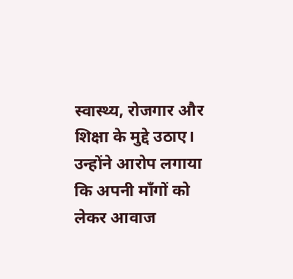स्वास्थ्य, रोजगार और शिक्षा के मुद्दे उठाए। उन्होंने आरोप लगाया कि अपनी माँगों को लेकर आवाज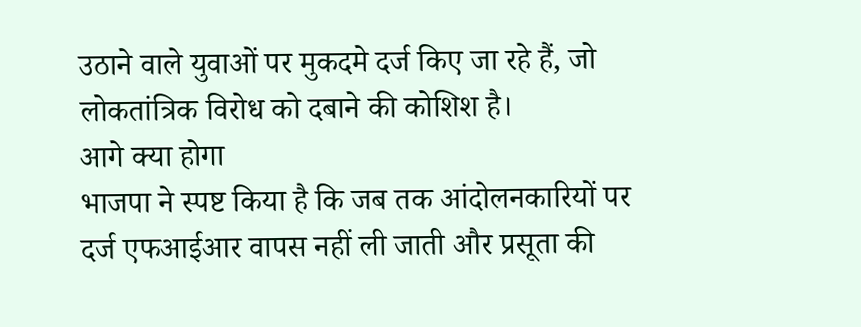उठाने वाले युवाओं पर मुकदमे दर्ज किए जा रहे हैं, जो लोकतांत्रिक विरोध को दबाने की कोशिश है।
आगे क्या होगा
भाजपा ने स्पष्ट किया है कि जब तक आंदोलनकारियों पर दर्ज एफआईआर वापस नहीं ली जाती और प्रसूता की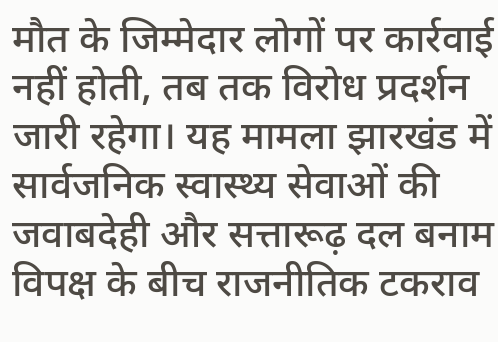मौत के जिम्मेदार लोगों पर कार्रवाई नहीं होती, तब तक विरोध प्रदर्शन जारी रहेगा। यह मामला झारखंड में सार्वजनिक स्वास्थ्य सेवाओं की जवाबदेही और सत्तारूढ़ दल बनाम विपक्ष के बीच राजनीतिक टकराव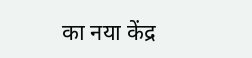का नया केंद्र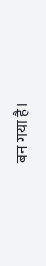बन गया है।